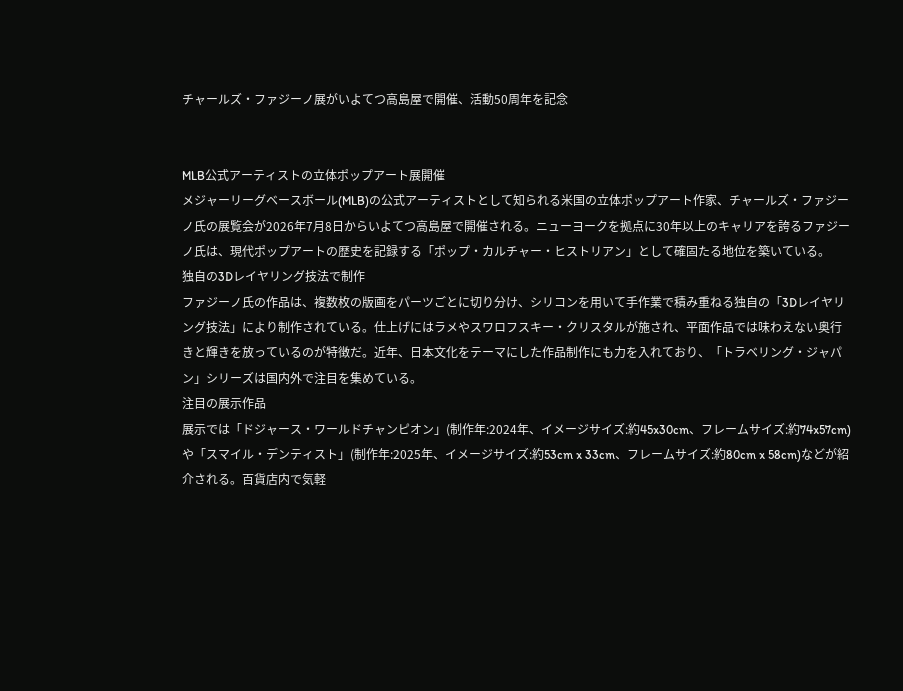チャールズ・ファジーノ展がいよてつ高島屋で開催、活動50周年を記念


MLB公式アーティストの立体ポップアート展開催
メジャーリーグベースボール(MLB)の公式アーティストとして知られる米国の立体ポップアート作家、チャールズ・ファジーノ氏の展覧会が2026年7月8日からいよてつ高島屋で開催される。ニューヨークを拠点に30年以上のキャリアを誇るファジーノ氏は、現代ポップアートの歴史を記録する「ポップ・カルチャー・ヒストリアン」として確固たる地位を築いている。
独自の3Dレイヤリング技法で制作
ファジーノ氏の作品は、複数枚の版画をパーツごとに切り分け、シリコンを用いて手作業で積み重ねる独自の「3Dレイヤリング技法」により制作されている。仕上げにはラメやスワロフスキー・クリスタルが施され、平面作品では味わえない奥行きと輝きを放っているのが特徴だ。近年、日本文化をテーマにした作品制作にも力を入れており、「トラベリング・ジャパン」シリーズは国内外で注目を集めている。
注目の展示作品
展示では「ドジャース・ワールドチャンピオン」(制作年:2024年、イメージサイズ:約45x30cm、フレームサイズ:約74x57cm)や「スマイル・デンティスト」(制作年:2025年、イメージサイズ:約53cm x 33cm、フレームサイズ:約80cm x 58cm)などが紹介される。百貨店内で気軽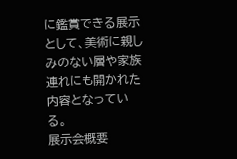に鑑賞できる展示として、美術に親しみのない層や家族連れにも開かれた内容となっている。
展示会概要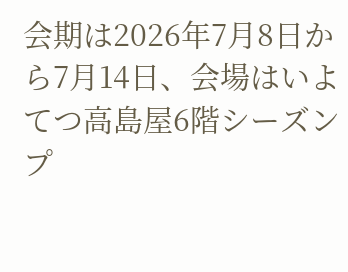会期は2026年7月8日から7月14日、会場はいよてつ高島屋6階シーズンプ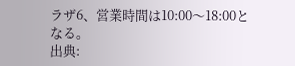ラザ6、営業時間は10:00〜18:00となる。
出典: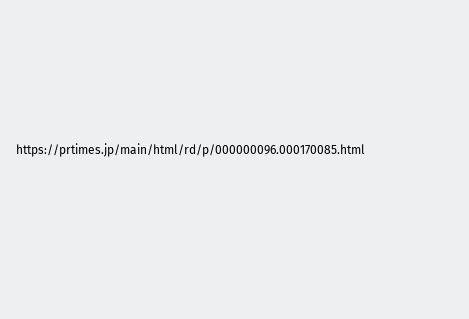https://prtimes.jp/main/html/rd/p/000000096.000170085.html